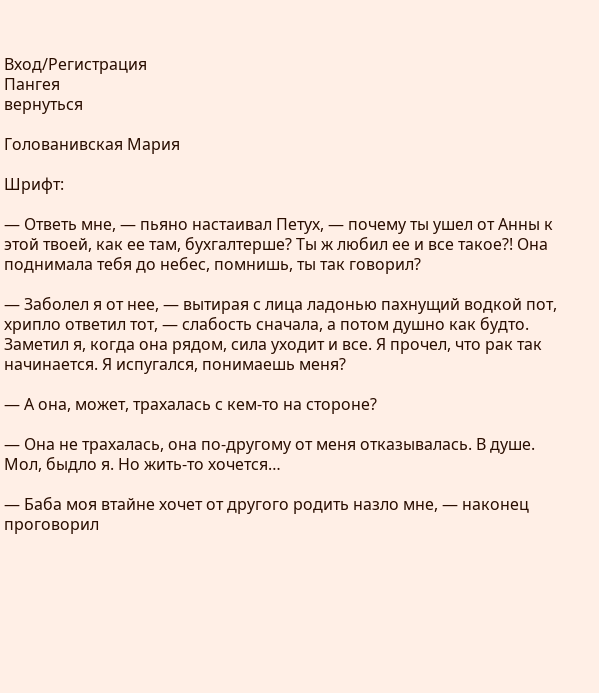Вход/Регистрация
Пангея
вернуться

Голованивская Мария

Шрифт:

— Ответь мне, — пьяно настаивал Петух, — почему ты ушел от Анны к этой твоей, как ее там, бухгалтерше? Ты ж любил ее и все такое?! Она поднимала тебя до небес, помнишь, ты так говорил?

— Заболел я от нее, — вытирая с лица ладонью пахнущий водкой пот, хрипло ответил тот, — слабость сначала, а потом душно как будто. Заметил я, когда она рядом, сила уходит и все. Я прочел, что рак так начинается. Я испугался, понимаешь меня?

— А она, может, трахалась с кем-то на стороне?

— Она не трахалась, она по-другому от меня отказывалась. В душе. Мол, быдло я. Но жить-то хочется…

— Баба моя втайне хочет от другого родить назло мне, — наконец проговорил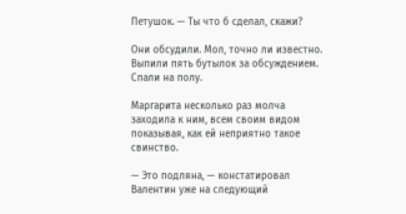Петушок. — Ты что б сделал, скажи?

Они обсудили. Мол, точно ли известно. Выпили пять бутылок за обсуждением. Спали на полу.

Маргарита несколько раз молча заходила к ним, всем своим видом показывая, как ей неприятно такое свинство.

— Это подляна, — констатировал Валентин уже на следующий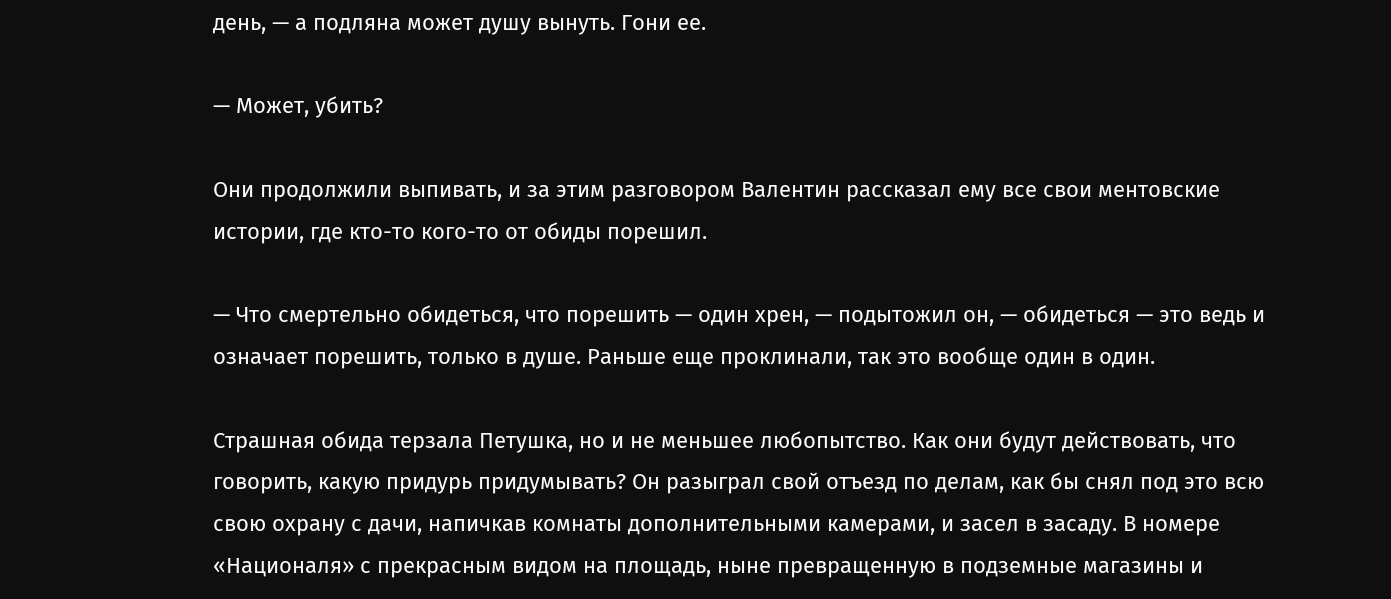день, — а подляна может душу вынуть. Гони ее.

— Может, убить?

Они продолжили выпивать, и за этим разговором Валентин рассказал ему все свои ментовские истории, где кто-то кого-то от обиды порешил.

— Что смертельно обидеться, что порешить — один хрен, — подытожил он, — обидеться — это ведь и означает порешить, только в душе. Раньше еще проклинали, так это вообще один в один.

Страшная обида терзала Петушка, но и не меньшее любопытство. Как они будут действовать, что говорить, какую придурь придумывать? Он разыграл свой отъезд по делам, как бы снял под это всю свою охрану с дачи, напичкав комнаты дополнительными камерами, и засел в засаду. В номере «Националя» с прекрасным видом на площадь, ныне превращенную в подземные магазины и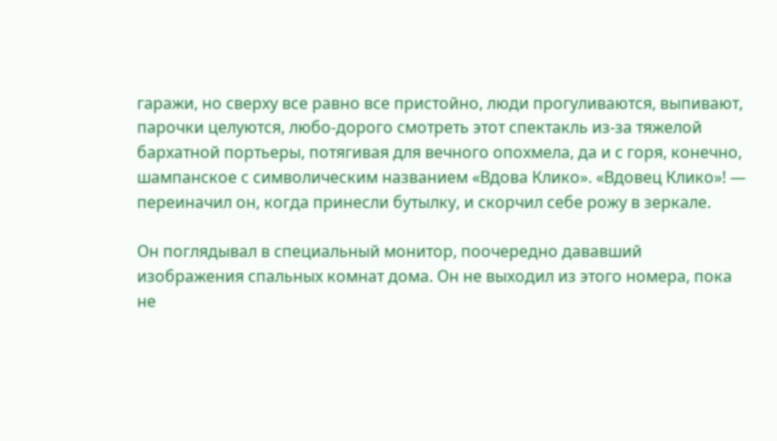гаражи, но сверху все равно все пристойно, люди прогуливаются, выпивают, парочки целуются, любо-дорого смотреть этот спектакль из-за тяжелой бархатной портьеры, потягивая для вечного опохмела, да и с горя, конечно, шампанское с символическим названием «Вдова Клико». «Вдовец Клико»! — переиначил он, когда принесли бутылку, и скорчил себе рожу в зеркале.

Он поглядывал в специальный монитор, поочередно дававший изображения спальных комнат дома. Он не выходил из этого номера, пока не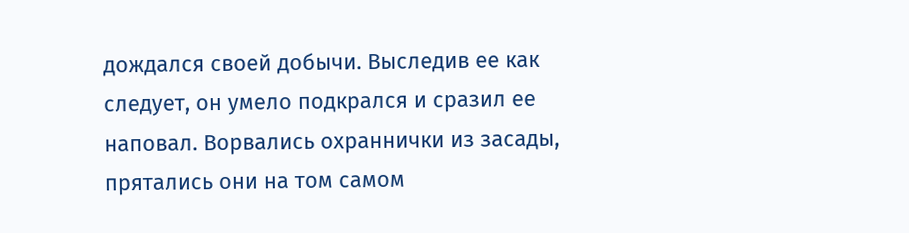дождался своей добычи. Выследив ее как следует, он умело подкрался и сразил ее наповал. Ворвались охраннички из засады, прятались они на том самом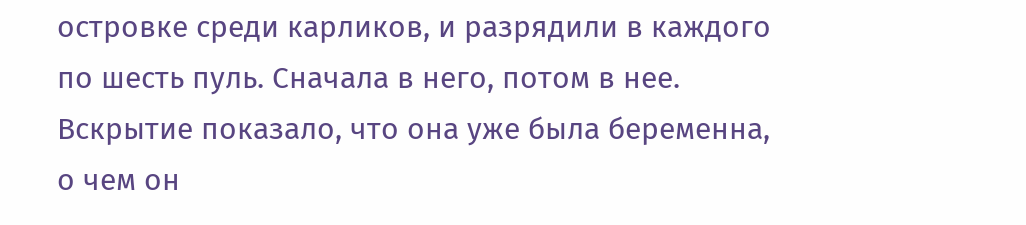островке среди карликов, и разрядили в каждого по шесть пуль. Сначала в него, потом в нее. Вскрытие показало, что она уже была беременна, о чем он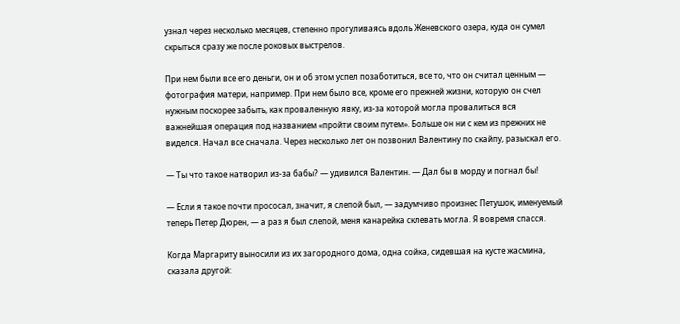узнал через несколько месяцев, степенно прогуливаясь вдоль Женевского озера, куда он сумел скрыться сразу же после роковых выстрелов.

При нем были все его деньги, он и об этом успел позаботиться, все то, что он считал ценным — фотография матери, например. При нем было все, кроме его прежней жизни, которую он счел нужным поскорее забыть, как проваленную явку, из-за которой могла провалиться вся важнейшая операция под названием «пройти своим путем». Больше он ни с кем из прежних не виделся. Начал все сначала. Через несколько лет он позвонил Валентину по скайпу, разыскал его.

— Ты что такое натворил из-за бабы? — удивился Валентин. — Дал бы в морду и погнал бы!

— Если я такое почти прососал, значит, я слепой был, — задумчиво произнес Петушок, именуемый теперь Петер Дюрен, — а раз я был слепой, меня канарейка склевать могла. Я вовремя спасся.

Когда Маргариту выносили из их загородного дома, одна сойка, сидевшая на кусте жасмина, сказала другой: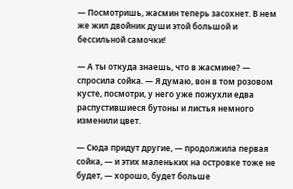— Посмотришь, жасмин теперь засохнет. В нем же жил двойник души этой большой и бессильной самочки!

— А ты откуда знаешь, что в жасмине? — спросила сойка. — Я думаю, вон в том розовом кусте, посмотри, у него уже пожухли едва распустившиеся бутоны и листья немного изменили цвет.

— Сюда придут другие, — продолжила первая сойка, — и этих маленьких на островке тоже не будет, — хорошо, будет больше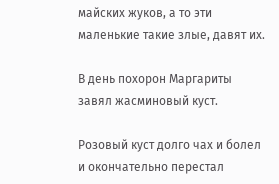майских жуков, а то эти маленькие такие злые, давят их.

В день похорон Маргариты завял жасминовый куст.

Розовый куст долго чах и болел и окончательно перестал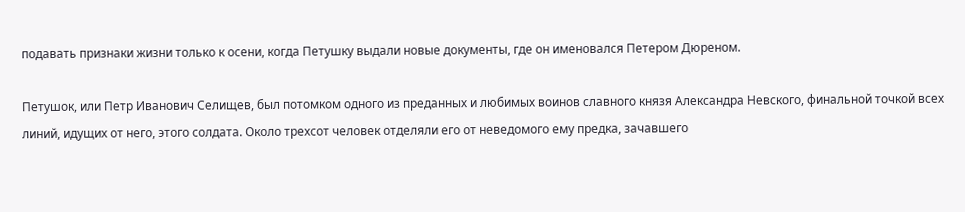подавать признаки жизни только к осени, когда Петушку выдали новые документы, где он именовался Петером Дюреном.

Петушок, или Петр Иванович Селищев, был потомком одного из преданных и любимых воинов славного князя Александра Невского, финальной точкой всех линий, идущих от него, этого солдата. Около трехсот человек отделяли его от неведомого ему предка, зачавшего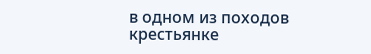в одном из походов крестьянке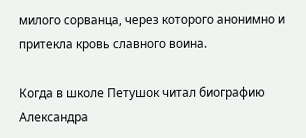милого сорванца, через которого анонимно и притекла кровь славного воина.

Когда в школе Петушок читал биографию Александра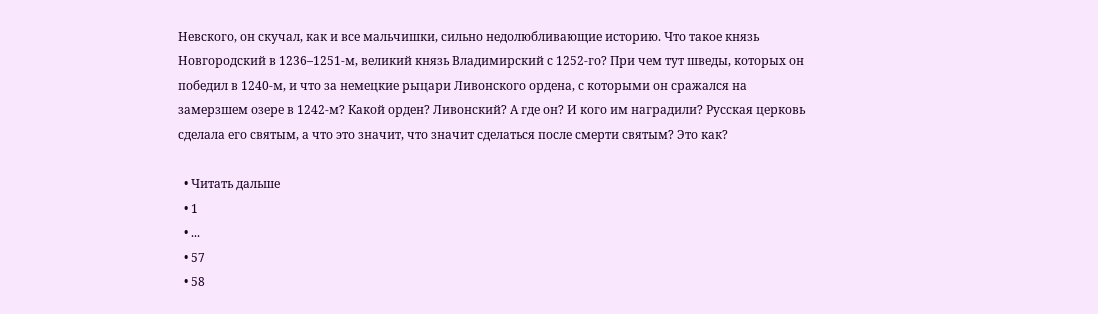Невского, он скучал, как и все мальчишки, сильно недолюбливающие историю. Что такое князь Новгородский в 1236–1251-м, великий князь Владимирский с 1252-го? При чем тут шведы, которых он победил в 1240-м, и что за немецкие рыцари Ливонского ордена, с которыми он сражался на замерзшем озере в 1242-м? Какой орден? Ливонский? А где он? И кого им наградили? Русская церковь сделала его святым, а что это значит, что значит сделаться после смерти святым? Это как?

  • Читать дальше
  • 1
  • ...
  • 57
  • 58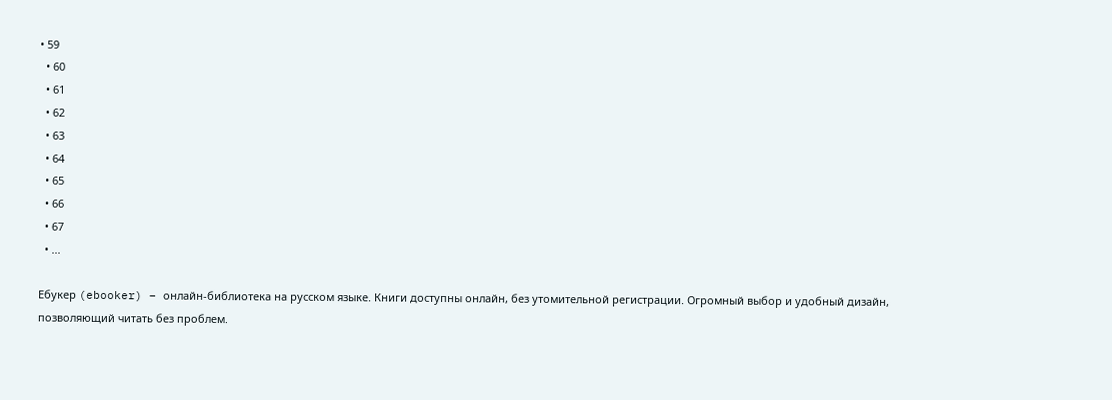• 59
  • 60
  • 61
  • 62
  • 63
  • 64
  • 65
  • 66
  • 67
  • ...

Ебукер (ebooker) – онлайн-библиотека на русском языке. Книги доступны онлайн, без утомительной регистрации. Огромный выбор и удобный дизайн, позволяющий читать без проблем.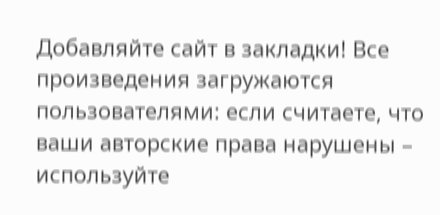Добавляйте сайт в закладки! Все произведения загружаются пользователями: если считаете, что ваши авторские права нарушены – используйте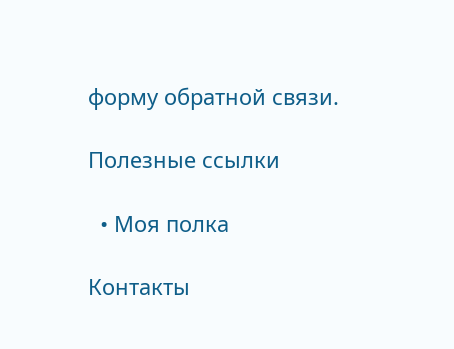форму обратной связи.

Полезные ссылки

  • Моя полка

Контакты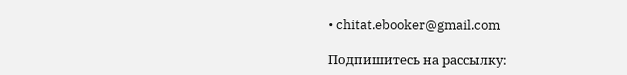• chitat.ebooker@gmail.com

Подпишитесь на рассылку: